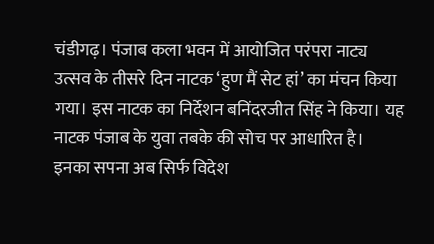चंडीगढ़। पंजाब कला भवन में आयोजित परंपरा नाट्य उत्सव के तीसरे दिन नाटक ‘हुण मैं सेट हां’ का मंचन किया गया। इस नाटक का निर्देशन बनिंदरजीत सिंह ने किया। यह नाटक पंजाब के युवा तबके की सोच पर आधारित है। इनका सपना अब सिर्फ विदेश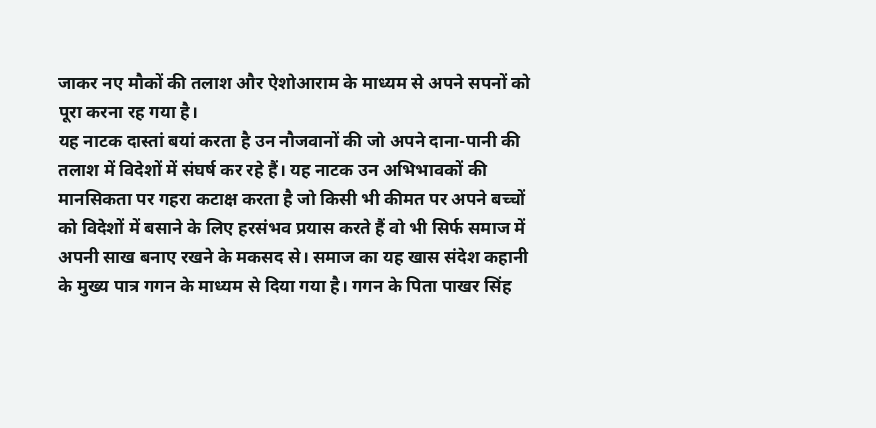जाकर नए मौकों की तलाश और ऐशोआराम के माध्यम से अपने सपनों को पूरा करना रह गया है।
यह नाटक दास्तां बयां करता है उन नौजवानों की जो अपने दाना-पानी की तलाश में विदेशों में संघर्ष कर रहे हैं। यह नाटक उन अभिभावकों की मानसिकता पर गहरा कटाक्ष करता है जो किसी भी कीमत पर अपने बच्चों को विदेशों में बसाने के लिए हरसंभव प्रयास करते हैं वो भी सिर्फ समाज में अपनी साख बनाए रखने के मकसद से। समाज का यह खास संदेश कहानी के मुख्य पात्र गगन के माध्यम से दिया गया है। गगन के पिता पाखर सिंह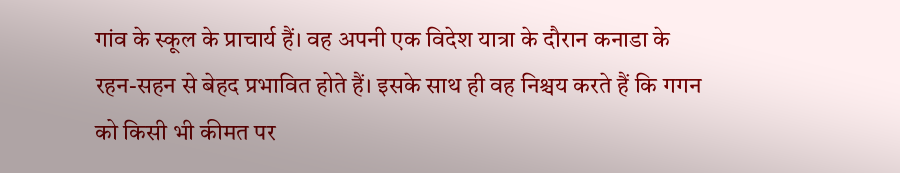गांव के स्कूल के प्राचार्य हैं। वह अपनी एक विदेश यात्रा के दौरान कनाडा के रहन-सहन से बेहद प्रभावित होते हैं। इसके साथ ही वह निश्चय करते हैं कि गगन को किसी भी कीमत पर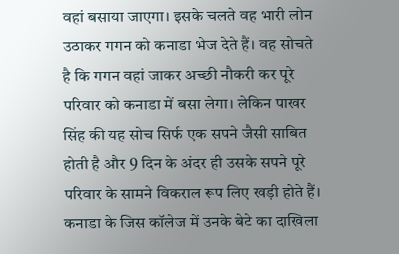वहां बसाया जाएगा। इसके चलते वह भारी लोन उठाकर गगन को कनाडा भेज देते हैं। वह सोचते है कि गगन वहां जाकर अच्छी नौकरी कर पूरे परिवार को कनाडा में बसा लेगा। लेकिन पाखर सिंह की यह सोच सिर्फ एक सपने जैसी साबित होती है और 9 दिन के अंदर ही उसके सपने पूरे परिवार के सामने विकराल रूप लिए खड़ी होते हैं। कनाडा के जिस कॉलेज में उनके बेटे का दाखिला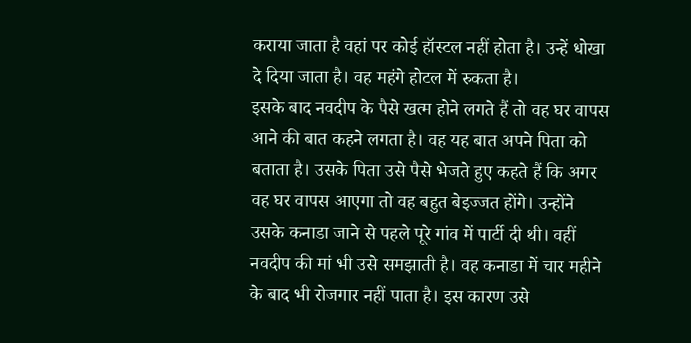कराया जाता है वहां पर कोई हॉस्टल नहीं होता है। उन्हें धोखा दे दिया जाता है। वह महंगे होटल में रुकता है।
इसके बाद नवदीप के पैसे खत्म होने लगते हैं तो वह घर वापस आने की बात कहने लगता है। वह यह बात अपने पिता को बताता है। उसके पिता उसे पैसे भेजते हुए कहते हैं कि अगर वह घर वापस आएगा तो वह बहुत बेइज्जत होंगे। उन्होंने उसके कनाडा जाने से पहले पूरे गांव में पार्टी दी थी। वहीं नवदीप की मां भी उसे समझाती है। वह कनाडा में चार महीने के बाद भी रोजगार नहीं पाता है। इस कारण उसे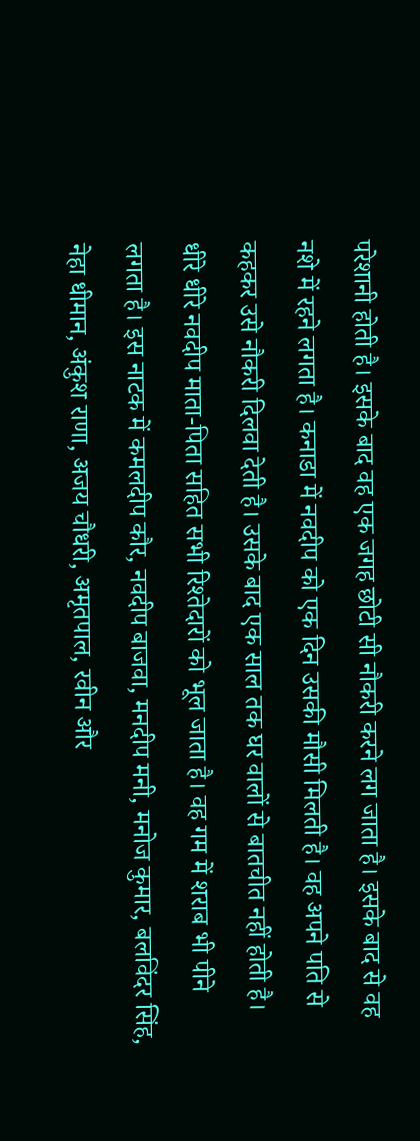परेशानी होती है। इसके बाद वह एक जगह छोटी सी नौकरी करने लग जाता है। इसके बाद से वह नशे में रहने लगता है। कनाडा में नवदीप को एक दिन उसकी मौसी मिलती है। वह अपने पति से कहकर उसे नौकरी दिलवा देती है। उसके बाद एक साल तक घर वालों से बातचीत नहीं होती है। धीरे धीरे नवदीप माता-पिता सहित सभी रिश्तेदारों को भूल जाता है। वह गम में शराब भी पीने लगता है। इस नाटक में कमलदीप कौर, नवदीप बाजवा, मनदीप मनी, मनोज कुमार, बलविंदर सिंह, नेहा धीमान, अंकुश राणा, अजय चौधरी, अमृतपाल, रवीन और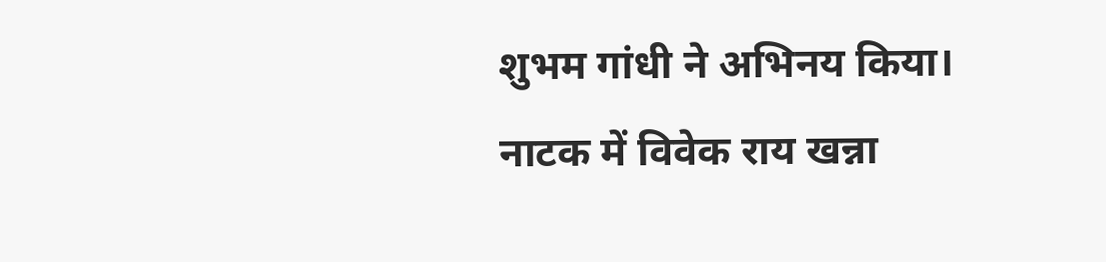शुभम गांधी ने अभिनय किया। नाटक में विवेक राय खन्ना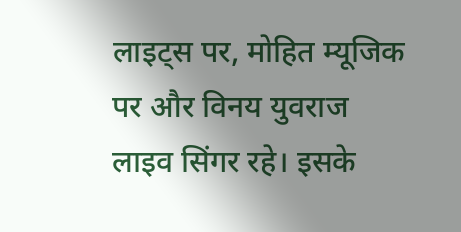लाइट्स पर, मोहित म्यूजिक पर और विनय युवराज लाइव सिंगर रहे। इसके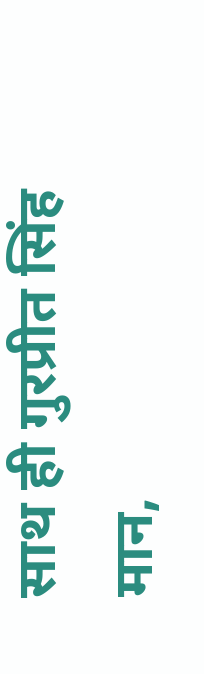साथ ही गुरप्रीत सिंह मान,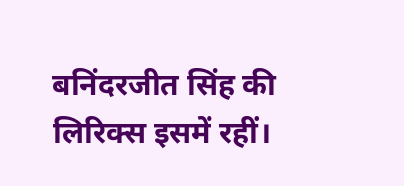बनिंदरजीत सिंह की लिरिक्स इसमें रहीं।